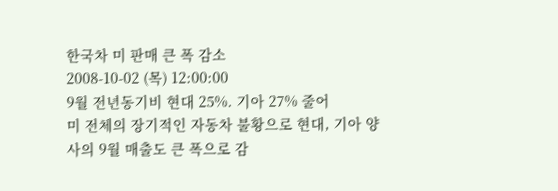한국차 미 판매 큰 폭 감소
2008-10-02 (목) 12:00:00
9월 전년동기비 현대 25%. 기아 27% 줄어
미 전체의 장기적인 자동차 불황으로 현대, 기아 양사의 9월 매출도 큰 폭으로 감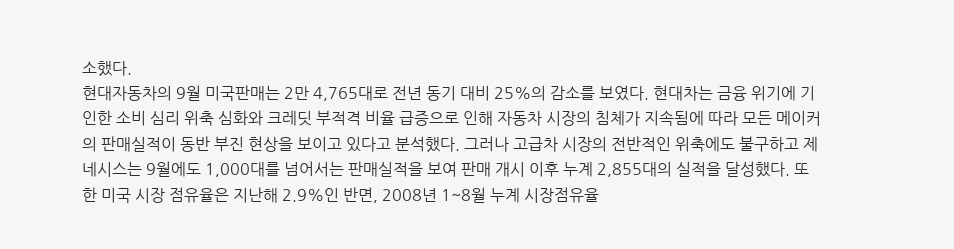소했다.
현대자동차의 9월 미국판매는 2만 4,765대로 전년 동기 대비 25%의 감소를 보였다. 현대차는 금융 위기에 기인한 소비 심리 위축 심화와 크레딧 부적격 비율 급증으로 인해 자동차 시장의 침체가 지속됨에 따라 모든 메이커의 판매실적이 동반 부진 현상을 보이고 있다고 분석했다. 그러나 고급차 시장의 전반적인 위축에도 불구하고 제네시스는 9월에도 1,000대를 넘어서는 판매실적을 보여 판매 개시 이후 누계 2,855대의 실적을 달성했다. 또한 미국 시장 점유율은 지난해 2.9%인 반면, 2008년 1~8월 누계 시장점유율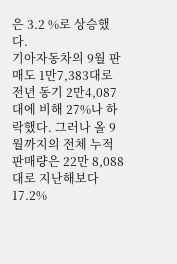은 3.2 %로 상승했다.
기아자동차의 9월 판매도 1만7,383대로 전년 동기 2만4,087대에 비해 27%나 하락했다. 그러나 올 9월까지의 전체 누적판매량은 22만 8,088대로 지난해보다 17.2%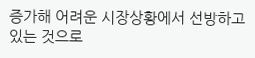증가해 어려운 시장상황에서 선방하고 있는 것으로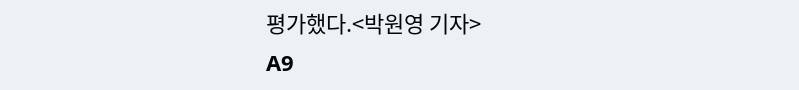평가했다.<박원영 기자>
A9